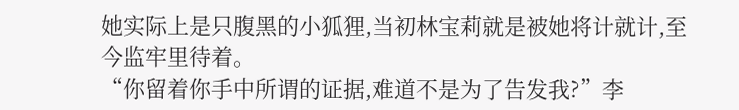她实际上是只腹黑的小狐狸,当初林宝莉就是被她将计就计,至今监牢里待着。
“你留着你手中所谓的证据,难道不是为了告发我?”李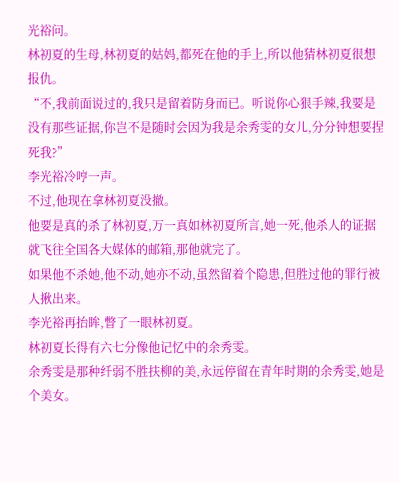光裕问。
林初夏的生母,林初夏的姑妈,都死在他的手上,所以他猜林初夏很想报仇。
“不,我前面说过的,我只是留着防身而已。听说你心狠手辣,我要是没有那些证据,你岂不是随时会因为我是余秀雯的女儿,分分钟想要捏死我?”
李光裕冷哼一声。
不过,他现在拿林初夏没撤。
他要是真的杀了林初夏,万一真如林初夏所言,她一死,他杀人的证据就飞往全国各大媒体的邮箱,那他就完了。
如果他不杀她,他不动,她亦不动,虽然留着个隐患,但胜过他的罪行被人揪出来。
李光裕再抬眸,瞥了一眼林初夏。
林初夏长得有六七分像他记忆中的余秀雯。
余秀雯是那种纤弱不胜扶柳的美,永远停留在青年时期的余秀雯,她是个美女。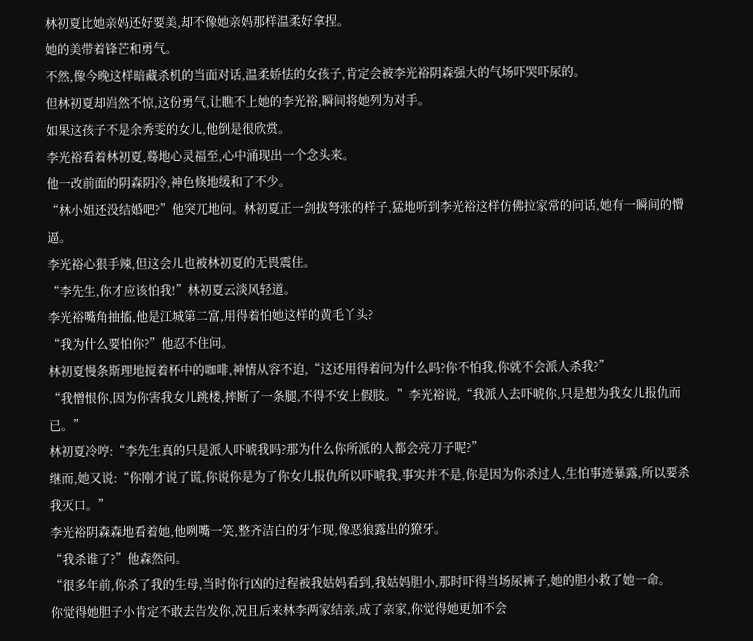林初夏比她亲妈还好要美,却不像她亲妈那样温柔好拿捏。
她的美带着锋芒和勇气。
不然,像今晚这样暗藏杀机的当面对话,温柔娇怯的女孩子,肯定会被李光裕阴森强大的气场吓哭吓尿的。
但林初夏却岿然不惊,这份勇气,让瞧不上她的李光裕,瞬间将她列为对手。
如果这孩子不是余秀雯的女儿,他倒是很欣赏。
李光裕看着林初夏,蓦地心灵福至,心中涌现出一个念头来。
他一改前面的阴森阴冷,神色倏地缓和了不少。
“林小姐还没结婚吧?”他突兀地问。林初夏正一剑拔弩张的样子,猛地听到李光裕这样仿佛拉家常的问话,她有一瞬间的懵逼。
李光裕心狠手辣,但这会儿也被林初夏的无畏震住。
“李先生,你才应该怕我!”林初夏云淡风轻道。
李光裕嘴角抽搐,他是江城第二富,用得着怕她这样的黄毛丫头?
“我为什么要怕你?”他忍不住问。
林初夏慢条斯理地搅着杯中的咖啡,神情从容不迫,“这还用得着问为什么吗?你不怕我,你就不会派人杀我?”
“我憎恨你,因为你害我女儿跳楼,摔断了一条腿,不得不安上假肢。”李光裕说,“我派人去吓唬你,只是想为我女儿报仇而已。”
林初夏冷哼:“李先生真的只是派人吓唬我吗?那为什么你所派的人都会亮刀子呢?”
继而,她又说:“你刚才说了谎,你说你是为了你女儿报仇所以吓唬我,事实并不是,你是因为你杀过人,生怕事迹暴露,所以要杀我灭口。”
李光裕阴森森地看着她,他咧嘴一笑,整齐洁白的牙乍现,像恶狼露出的獠牙。
“我杀谁了?”他森然问。
“很多年前,你杀了我的生母,当时你行凶的过程被我姑妈看到,我姑妈胆小,那时吓得当场尿裤子,她的胆小救了她一命。
你觉得她胆子小肯定不敢去告发你,况且后来林李两家结亲,成了亲家,你觉得她更加不会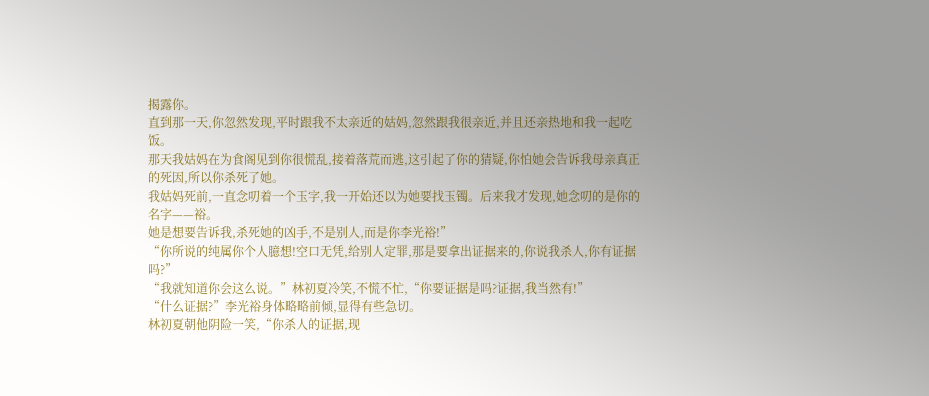揭露你。
直到那一天,你忽然发现,平时跟我不太亲近的姑妈,忽然跟我很亲近,并且还亲热地和我一起吃饭。
那天我姑妈在为食阁见到你很慌乱,接着落荒而逃,这引起了你的猜疑,你怕她会告诉我母亲真正的死因,所以你杀死了她。
我姑妈死前,一直念叨着一个玉字,我一开始还以为她要找玉镯。后来我才发现,她念叨的是你的名字——裕。
她是想要告诉我,杀死她的凶手,不是别人,而是你李光裕!”
“你所说的纯属你个人臆想!空口无凭,给别人定罪,那是要拿出证据来的,你说我杀人,你有证据吗?”
“我就知道你会这么说。”林初夏冷笑,不慌不忙,“你要证据是吗?证据,我当然有!”
“什么证据?”李光裕身体略略前倾,显得有些急切。
林初夏朝他阴险一笑,“你杀人的证据,现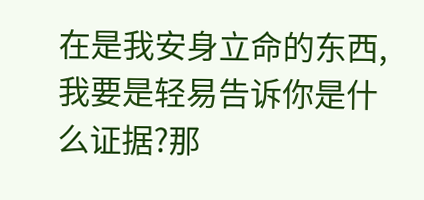在是我安身立命的东西,我要是轻易告诉你是什么证据?那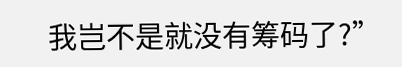我岂不是就没有筹码了?”